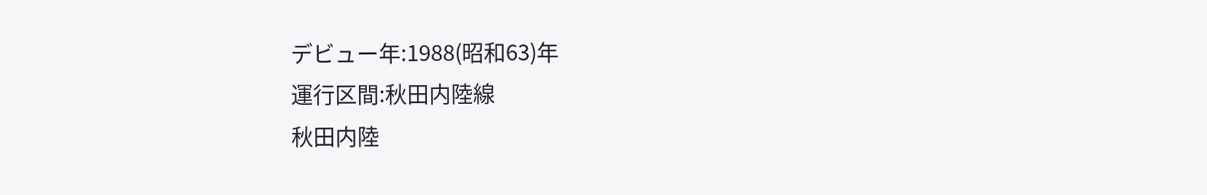デビュー年:1988(昭和63)年
運行区間:秋田内陸線
秋田内陸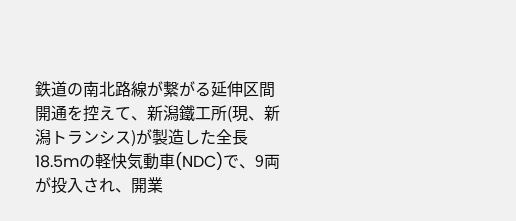鉄道の南北路線が繋がる延伸区間開通を控えて、新潟鐵工所(現、新潟トランシス)が製造した全長18.5mの軽快気動車(NDC)で、9両が投入され、開業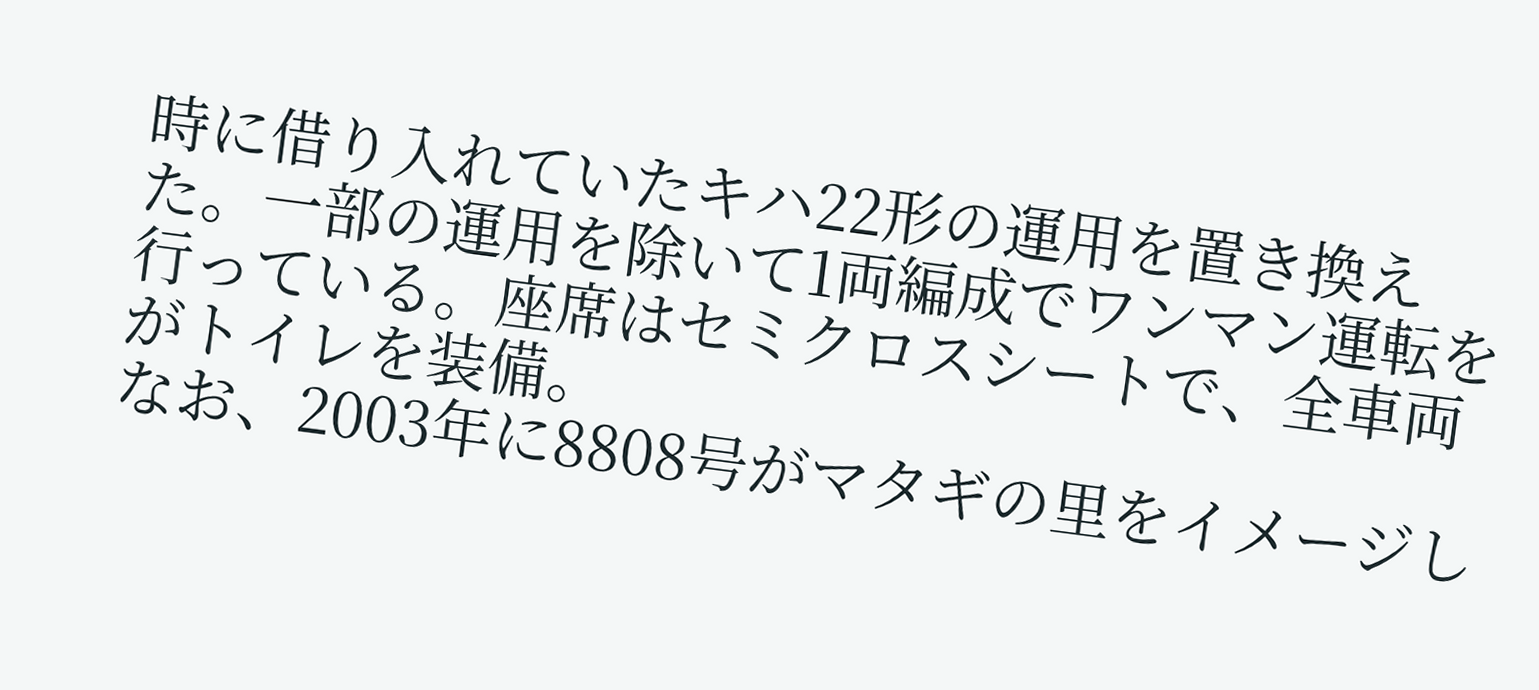時に借り入れていたキハ22形の運用を置き換えた。一部の運用を除いて1両編成でワンマン運転を行っている。座席はセミクロスシートで、全車両がトイレを装備。
なお、2003年に8808号がマタギの里をイメージし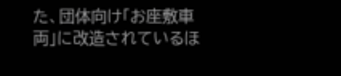た、団体向け「お座敷車両」に改造されているほ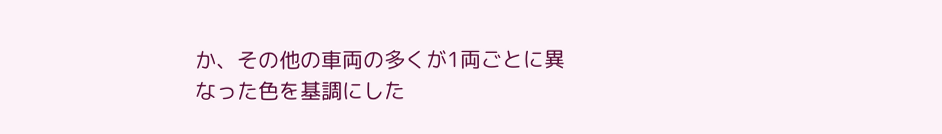か、その他の車両の多くが1両ごとに異なった色を基調にした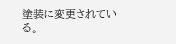塗装に変更されている。